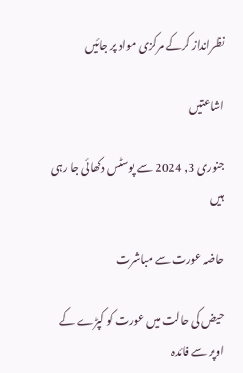نظرانداز کرکے مرکزی مواد پر جائیں

اشاعتیں

جنوری 3, 2024 سے پوسٹس دکھائی جا رہی ہیں

حاضہ عورت سے مباشرت

حیض کی حالت میں عورت کو کپڑے کے اوپر سے فائدہ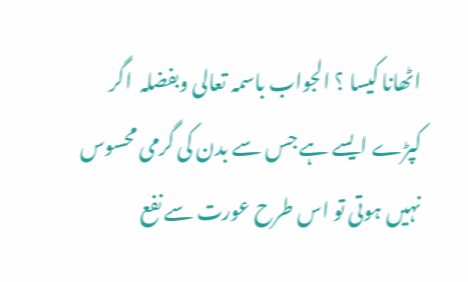اٹھانا کیسا ؟ الجواب باسمہ تعالی وبفضلہ  اگر کپڑے ایسے ہے جس سے بدن کی گرمی محسوس نہیں ہوتی تو اس طرح عورت سے نفع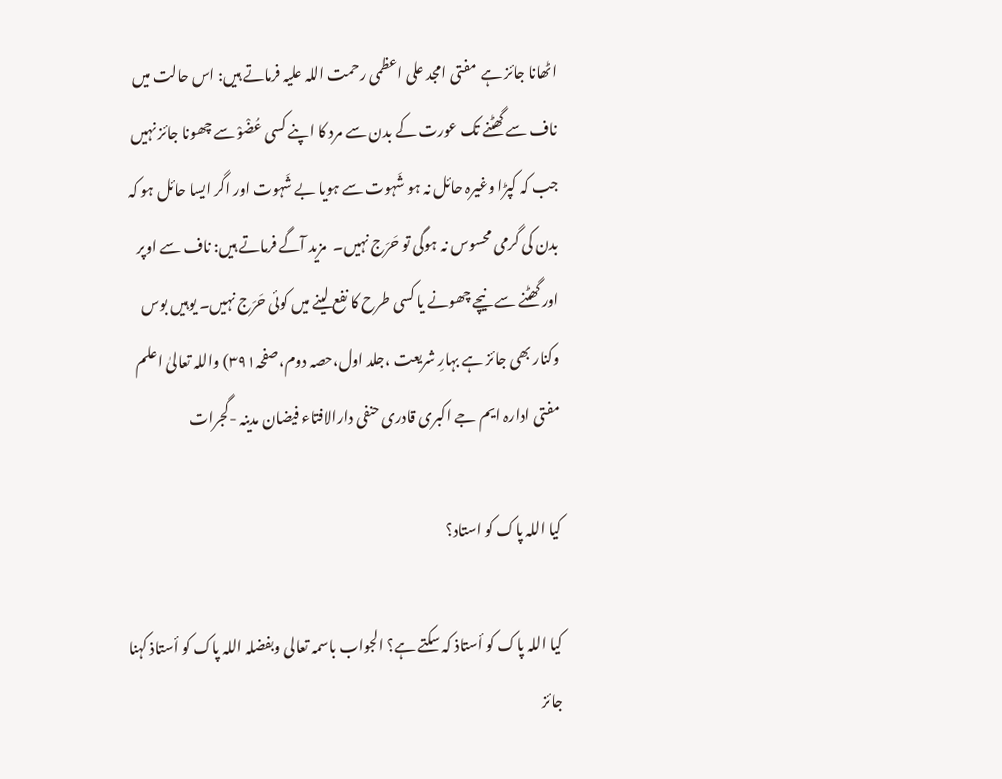اٹھانا جائز ہے  مفتی امجد علی اعظمی رحمت اللہ علیہ فرماتے ہیں: اس حالت میں ناف سے گھٹنے تک عورت کے بدن سے مرد کا اپنے کسی عُضْوْ سے چھونا جائز نہیں جب کہ کپڑا وغیرہ حائل نہ ہو شَہوت سے ہویا بے شَہوت اور اگر ایسا حائل ہو کہ بدن کی گرمی محسوس نہ ہوگی تو حَرَج نہیں۔  مزید آگے فرماتے ہیں: ناف سے اوپر اور گھٹنے سے نیچے چھونے یا کسی طرح کا نفع لینے میں کوئی حَرَج نہیں۔ یوہیں بوس وکنار بھی جائز ہے بہارِ شریعت ،جلد اول،حصہ دوم،صفحہ٣٩١) واللہ تعالیٰ اعلم مفتی ادارہ ایم جے اکبری قادری حنفی دارالافتاء فیضان مدینہ -گجرات

کیا اللہ پاک کو استاد؟

کیا اللہ پاک کو أستاذ کہ سکتے ہے؟ الجواب باسمہ تعالی وبفضلہ اللہ پاک کو أستاذ کہنا جائز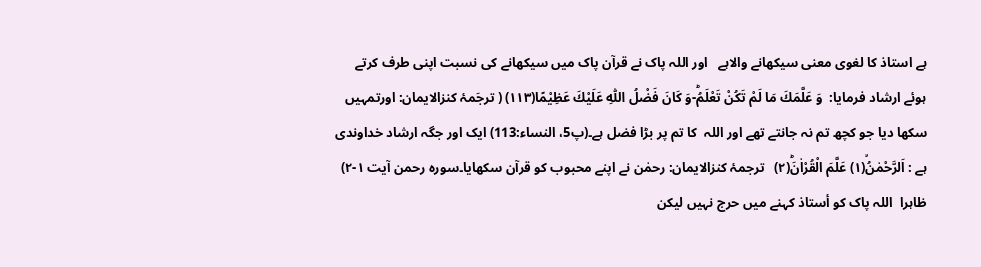ہے استاذ کا لغوی معنی سیکھانے والاہے   اور اللہ پاک نے قرآن پاک میں سیکھانے کی نسبت اپنی طرف کرتے ہوئے ارشاد فرمایا:  وَ عَلَّمَكَ مَا لَمْ تَكُنْ تَعْلَمُؕ-وَ كَانَ فَضْلُ اللّٰهِ عَلَیْكَ عَظِیْمًا(۱۱۳) ( ترجَمۂ کنزالایمان: اورتمہیں سکھا دیا جو کچھ تم نہ جانتے تھے اور اللہ  کا تم پر بڑا فضل ہے۔(پ5، النساء:113) ایک اور جگہ ارشاد خداوندی ہے : اَلرَّحْمٰنُۙ(۱) عَلَّمَ الْقُرْاٰنَؕ(۲)   ترجمۂ کنزالایمان: رحمٰن نے اپنے محبوب کو قرآن سکھایا۔سورہ رحمن آیت ١-٢) ظاہرا  اللہ پاک کو أستاذ کہنے میں حرج نہیں لیکن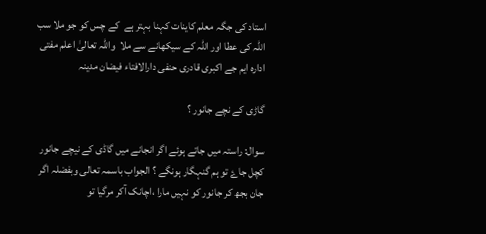استاد کی جگہ معلم کاینات کہنا بہتر ہے  کے چس کو جو ملا سب اللہ کی عطا اور اللہ کے سیکھانے سے ملا  واللہ تعالیٰ اعلم مفتی ادارہ ایم جے اکبری قادری حنفی دارالافتاء فیضان مدینہ

گاڑی کے نچے جانور ؟

سوال: راستہ میں جاتے ہوئے اگر انجانے میں گاڈی کے نیچے جانور کچل جاۓ تو ہم گنہگار ہونگے ؟ الجواب باسمہ تعالی وبفضلہ اگر جان بجھ کر جانور کو نہیں مارا ،اچانک آکر مرگیا تو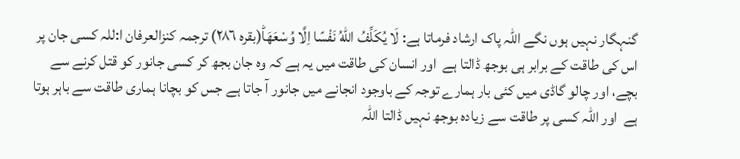گنہگار نہیں ہوں نگے اللہ پاک ارشاد فرماتا ہے: لَا یُكَلِّفُ اللّٰهُ نَفْسًا اِلَّا وُسْعَهَاؕ(بقرہ ٢٨٦) ترجمہ کنزالعرفان ا:للہ کسی جان پر اس کی طاقت کے برابر ہی بوجھ ڈالتا ہے  اور انسان کی طاقت میں یہ ہے کہ وہ جان بجھ کر کسی جانور کو قتل کرنے سے بچے، اور چالو گاڈی میں کئی بار ہمارے توجہ کے باوجود انجانے میں جانور آ جاتا ہے جس کو بچانا ہماری طاقت سے باہر ہوتا ہے  اور اللہ کسی پر طاقت سے زیادہ بوجھ نہیں ڈالتا اللہ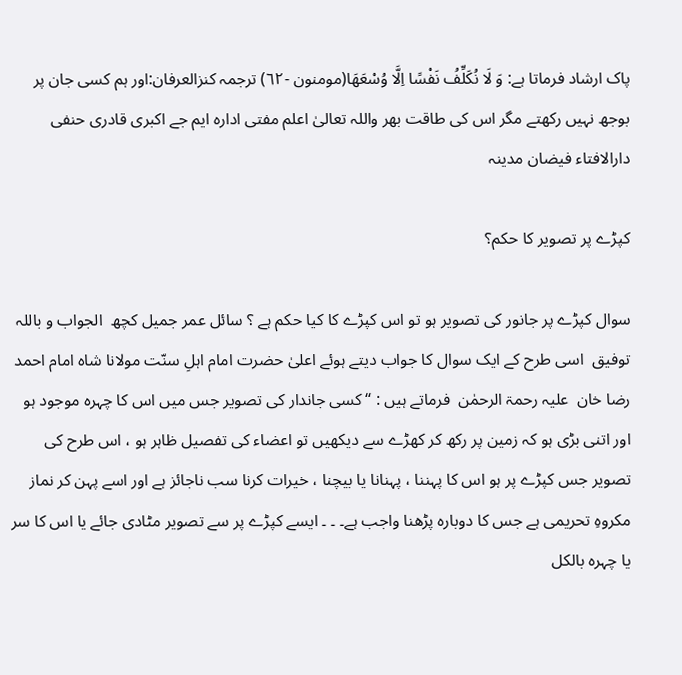پاک ارشاد فرماتا ہے: وَ لَا نُكَلِّفُ نَفْسًا اِلَّا وُسْعَهَا(مومنون -٦٢) ترجمہ کنزالعرفان:اور ہم کسی جان پر بوجھ نہیں رکھتے مگر اس کی طاقت بھر واللہ تعالیٰ اعلم مفتی ادارہ ایم جے اکبری قادری حنفی دارالافتاء فیضان مدینہ

کپڑے پر تصویر کا حکم؟

سوال کپڑے پر جانور کی تصویر ہو تو اس کپڑے کا کیا حکم ہے ؟ سائل عمر جمیل کچھ  الجواب و باللہ توفیق  اسی طرح کے ایک سوال کا جواب دیتے ہوئے اعلیٰ حضرت امام اہلِ سنّت مولانا شاہ امام احمد رضا خان  علیہ رحمۃ الرحمٰن  فرماتے ہیں : “ کسی جاندار کی تصویر جس میں اس کا چہرہ موجود ہو اور اتنی بڑی ہو کہ زمین پر رکھ کر کھڑے سے دیکھیں تو اعضاء کی تفصیل ظاہر ہو ، اس طرح کی تصویر جس کپڑے پر ہو اس کا پہننا ، پہنانا یا بیچنا ، خیرات کرنا سب ناجائز ہے اور اسے پہن کر نماز مکروہِ تحریمی ہے جس کا دوبارہ پڑھنا واجب ہے۔ ۔ ۔ ایسے کپڑے پر سے تصویر مٹادی جائے یا اس کا سر یا چہرہ بالکل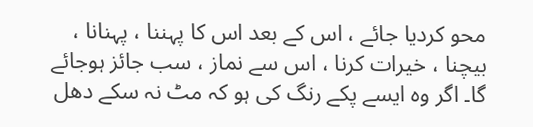محو کردیا جائے ، اس کے بعد اس کا پہننا ، پہنانا ، بیچنا ، خیرات کرنا ، اس سے نماز ، سب جائز ہوجائے گا۔ اگر وہ ایسے پکے رنگ کی ہو کہ مٹ نہ سکے دھل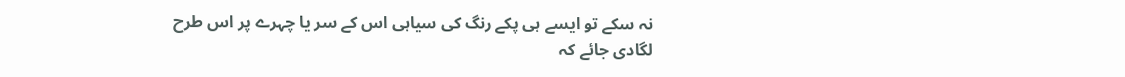نہ سکے تو ایسے ہی پکے رنگ کی سیاہی اس کے سر یا چہرے پر اس طرح لگادی جائے کہ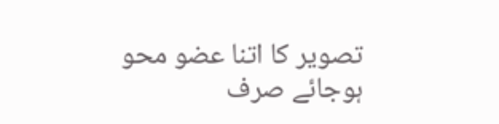تصویر کا اتنا عضو محو ہوجائے صرف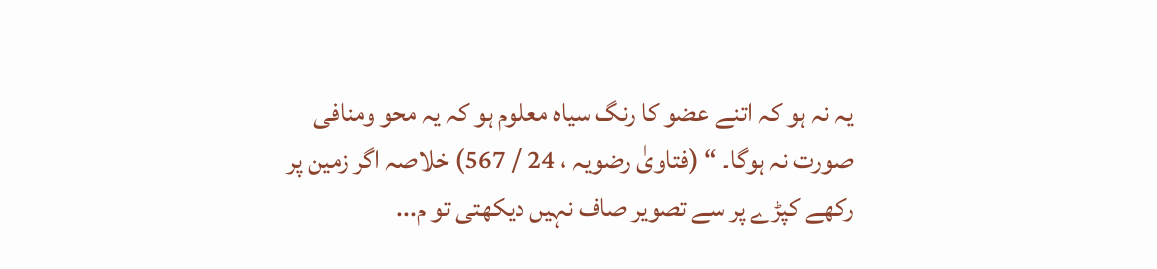یہ نہ ہو کہ اتنے عضو کا رنگ سیاہ معلوم ہو کہ یہ محو ومنافی صورت نہ ہوگا۔ “ (فتاویٰ رضویہ ، 24 / 567) خلاصہ اگر زمین پر رکھے کپڑے پر سے تصویر صاف نہیں دیکھتی تو م...